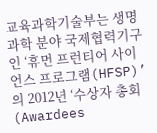교육과학기술부는 생명과학 분야 국제협력기구인 ‘휴먼 프런티어 사이언스 프로그램(HFSP)’의 2012년 ‘수상자 총회(Awardees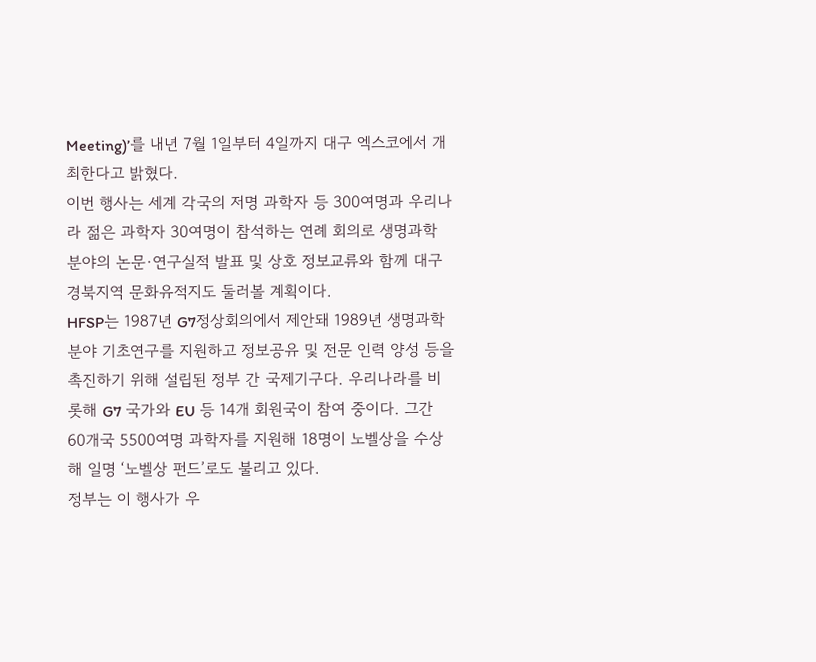Meeting)’를 내년 7월 1일부터 4일까지 대구 엑스코에서 개최한다고 밝혔다.
이번 행사는 세계 각국의 저명 과학자 등 300여명과 우리나라 젊은 과학자 30여명이 참석하는 연례 회의로 생명과학 분야의 논문·연구실적 발표 및 상호 정보교류와 함께 대구경북지역 문화유적지도 둘러볼 계획이다.
HFSP는 1987년 G7정상회의에서 제안돼 1989년 생명과학 분야 기초연구를 지원하고 정보공유 및 전문 인력 양성 등을 촉진하기 위해 설립된 정부 간 국제기구다. 우리나라를 비롯해 G7 국가와 EU 등 14개 회원국이 참여 중이다. 그간 60개국 5500여명 과학자를 지원해 18명이 노벨상을 수상해 일명 ‘노벨상 펀드’로도 불리고 있다.
정부는 이 행사가 우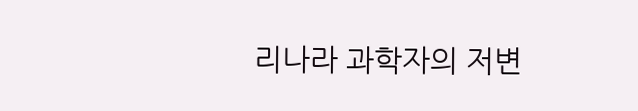리나라 과학자의 저변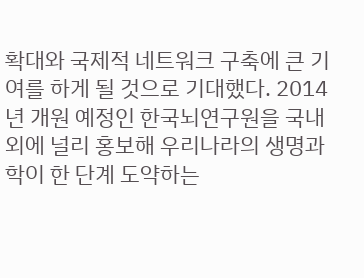확대와 국제적 네트워크 구축에 큰 기여를 하게 될 것으로 기대했다. 2014년 개원 예정인 한국뇌연구원을 국내외에 널리 홍보해 우리나라의 생명과학이 한 단계 도약하는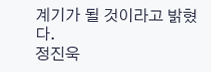계기가 될 것이라고 밝혔다.
정진욱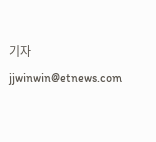기자 jjwinwin@etnews.com